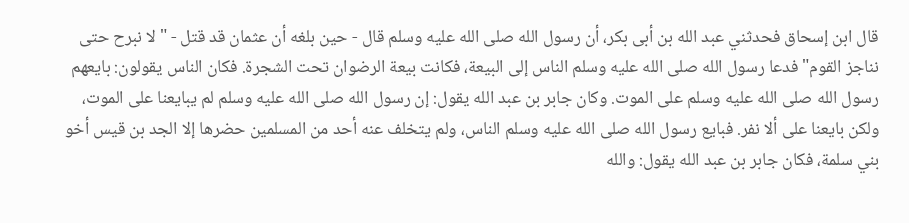قال ابن إسحاق فحدثني عبد الله بن أبى بكر، أن رسول الله صلى الله عليه وسلم قال - حين بلغه أن عثمان قد قتل - "لا نبرح حتى نناجز القوم" فدعا رسول الله صلى الله عليه وسلم الناس إلى البيعة، فكانت بيعة الرضوان تحت الشجرة. فكان الناس يقولون: بايعهم رسول الله صلى الله عليه وسلم على الموت. وكان جابر بن عبد الله يقول: إن رسول الله صلى الله عليه وسلم لم يبايعنا على الموت، ولكن بايعنا على ألا نفر. فبايع رسول الله صلى الله عليه وسلم الناس، ولم يتخلف عنه أحد من المسلمين حضرها إلا الجد بن قيس أخو بني سلمة، فكان جابر بن عبد الله يقول: والله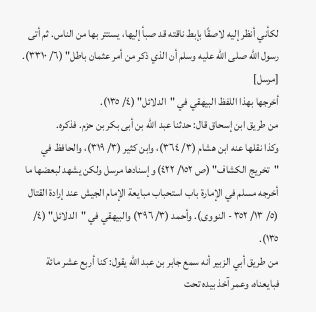لكأني أنظر إليه لاصقًا بإبط ناقته قد صبأ إليها، يستتر بها من الناس. ثم أتى رسول الله صلى الله عليه وسلم أن الذي ذكر من أمر عثمان باطل" (٦/ ٣٣١٠).
[مرسل]
أخرجها بهذا اللفظ البيهقي في "الدلائل" (٤/ ١٣٥).
من طريق ابن إسحاق قال: حدثنا عبد الله بن أبى بكر بن حزم. فذكره.
وكذا نقلها عنه ابن هشام (٣/ ٣٦٤)، وابن كثير (٣/ ٣١٩)، والحافظ في "تخريج الكشاف" (ص ١٥٢/ ٤٢٢) وإسنادها مرسل ولكن يشهد لبعضها ما أخرجه مسلم في الإمارة باب استحباب مبايعة الإمام الجيش عند إرادة القتال (٥/ ١٣/ ٣٥٢ - النووى). وأحمد (٣/ ٣٩٦) والبيهقي في "الدلائل" (٤/ ١٣٥).
من طريق أبي الزبير أنه سمع جابر بن عبد الله يقول: كنا أربع عشر مائة فبايعناه، وعمر آخذ بيده تحت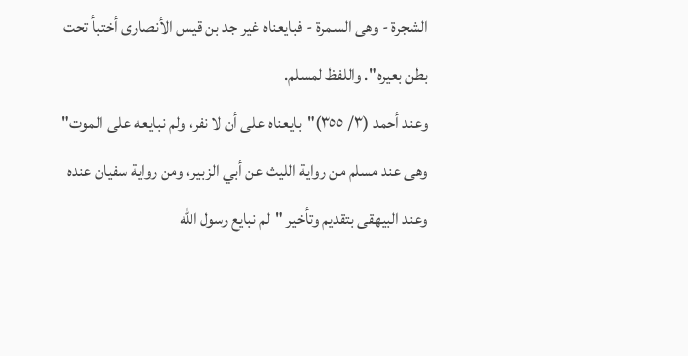الشجرة - وهى السمرة - فبايعناه غير جد بن قيس الأنصارى أختبأ تحت بطن بعيره". واللفظ لمسلم.
وعند أحمد (٣/ ٣٥٥)"بايعناه على أن لا نفر، ولم نبايعه على الموت" وهى عند مسلم من رواية الليث عن أبي الزبير، ومن رواية سفيان عنده وعند البيهقى بتقديم وتأخير "لم نبايع رسول الله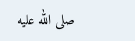صلى الله عليه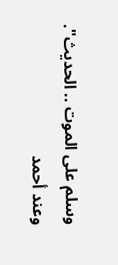وسلم على الموت .. الحديث".
وعند أحمد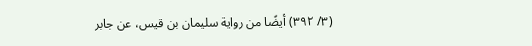(٣/ ٣٩٢) أيضًا من رواية سليمان بن قيس، عن جابر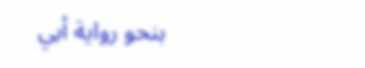بنحو رواية أبي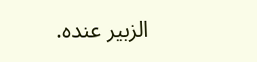الزبير عنده.